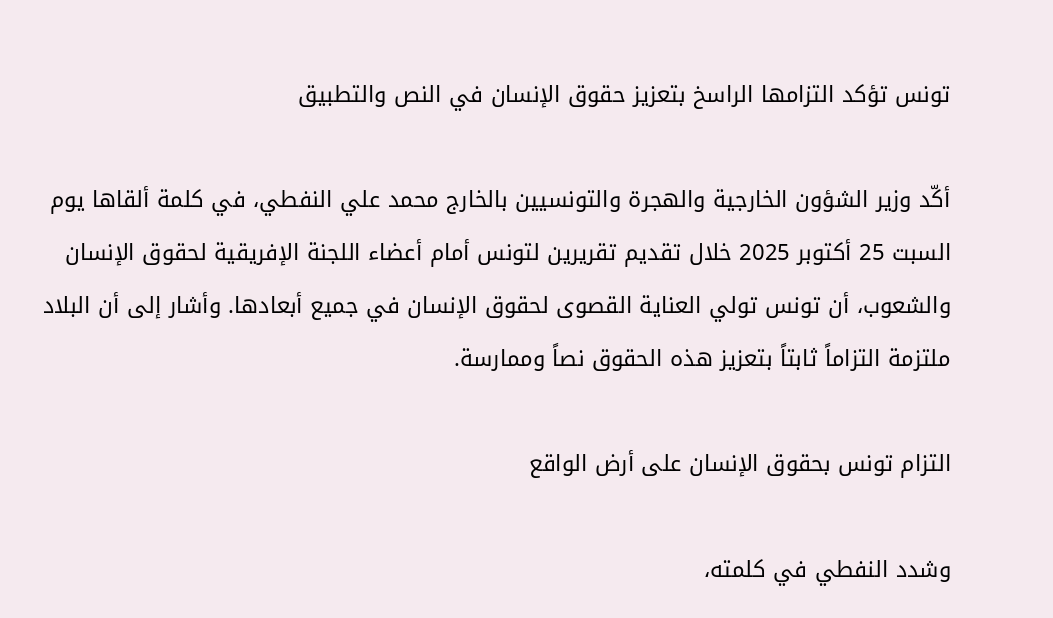تونس تؤكد التزامها الراسخ بتعزيز حقوق الإنسان في النص والتطبيق

أكّد وزير الشؤون الخارجية والهجرة والتونسيين بالخارج محمد علي النفطي، في كلمة ألقاها يوم السبت 25 أكتوبر 2025 خلال تقديم تقريرين لتونس أمام أعضاء اللجنة الإفريقية لحقوق الإنسان والشعوب، أن تونس تولي العناية القصوى لحقوق الإنسان في جميع أبعادها. وأشار إلى أن البلاد ملتزمة التزاماً ثابتاً بتعزيز هذه الحقوق نصاً وممارسة.

التزام تونس بحقوق الإنسان على أرض الواقع

وشدد النفطي في كلمته،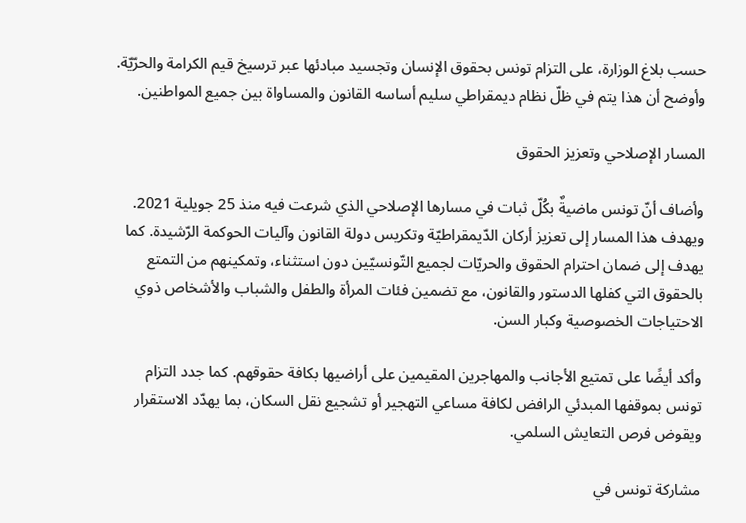حسب بلاغ الوزارة، على التزام تونس بحقوق الإنسان وتجسيد مبادئها عبر ترسيخ قيم الكرامة والحرّيّة. وأوضح أن هذا يتم في ظلّ نظام ديمقراطي سليم أساسه القانون والمساواة بين جميع المواطنين.

المسار الإصلاحي وتعزيز الحقوق

وأضاف أنّ تونس ماضيةٌ بكُلّ ثبات في مسارها الإصلاحي الذي شرعت فيه منذ 25 جويلية 2021. ويهدف هذا المسار إلى تعزيز أركان الدّيمقراطيّة وتكريس دولة القانون وآليات الحوكمة الرّشيدة. كما يهدف إلى ضمان احترام الحقوق والحريّات لجميع التّونسيّين دون استثناء، وتمكينهم من التمتع بالحقوق التي كفلها الدستور والقانون، مع تضمين فئات المرأة والطفل والشباب والأشخاص ذوي الاحتياجات الخصوصية وكبار السن.

وأكد أيضًا على تمتيع الأجانب والمهاجرين المقيمين على أراضيها بكافة حقوقهم. كما جدد التزام تونس بموقفها المبدئي الرافض لكافة مساعي التهجير أو تشجيع نقل السكان، بما يهدّد الاستقرار ويقوض فرص التعايش السلمي.

مشاركة تونس في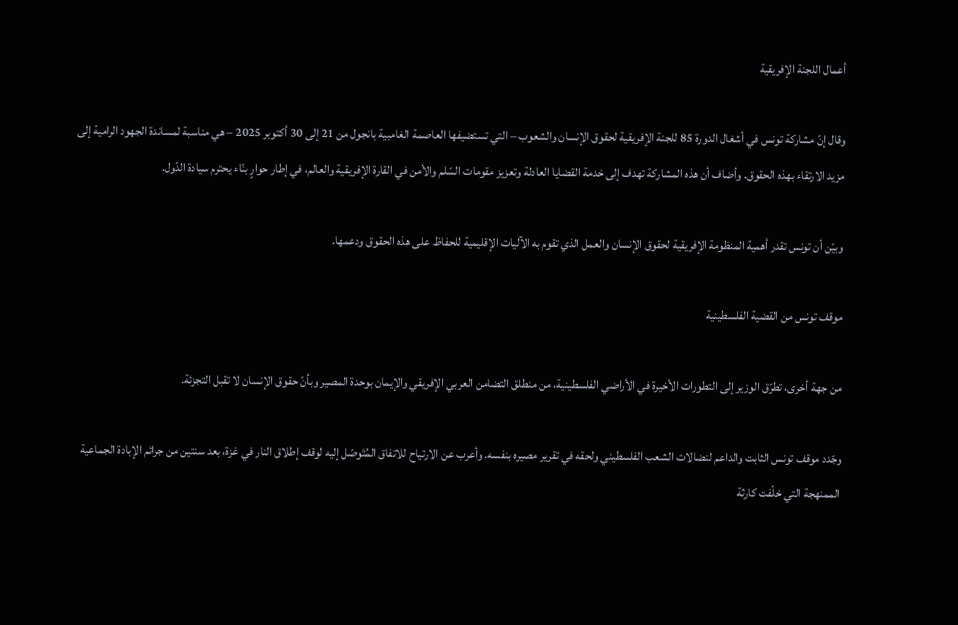أعمال اللجنة الإفريقية

وقال إنّ مشاركة تونس في أشغال الدورة 85 للجنة الإفريقية لحقوق الإنسان والشعوب – التي تستضيفها العاصمة الغامبية بانجول من 21 إلى 30 أكتوبر 2025 – هي مناسبة لمساندة الجهود الرامية إلى مزيد الارتقاء بهذه الحقوق. وأضاف أن هذه المشاركة تهدف إلى خدمة القضايا العادلة وتعزيز مقومات السّلم والأمن في القارة الإفريقية والعالم، في إطار حوارٍ بنّاء يحترم سيادة الدّول.

وبيّن أن تونس تقدر أهمية المنظومة الإفريقية لحقوق الإنسان والعمل الذي تقوم به الآليات الإقليمية للحفاظ على هذه الحقوق ودعمها.

موقف تونس من القضية الفلسطينية

من جهة أخرى، تطرّق الوزير إلى التطورات الأخيرة في الأراضي الفلسطينية، من منطلق التضامن العربي الإفريقي والإيمان بوحدة المصير وبأنّ حقوق الإنسان لا تقبل التجزئة.

وجّدد موقف تونس الثابت والداعم لنضالات الشعب الفلسطيني ولحقه في تقرير مصيره بنفسه. وأعرب عن الارتياح للاتفاق المُتَوصّل إليه لوقف إطلاق النار في غزة، بعد سنتين من جرائم الإبادة الجماعية الممنهجة التي خلّفت كارثة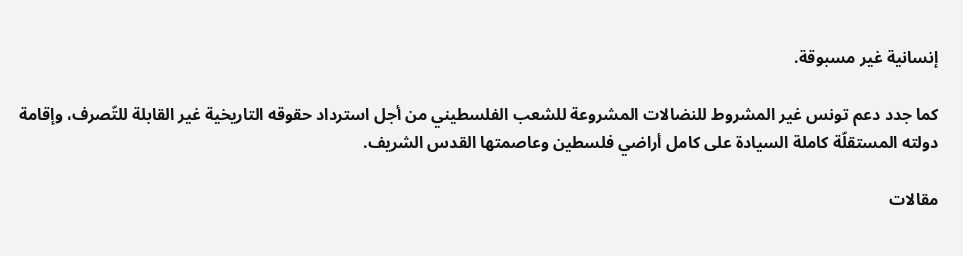إنسانية غير مسبوقة.

كما جدد دعم تونس غير المشروط للنضالات المشروعة للشعب الفلسطيني من أجل استرداد حقوقه التاريخية غير القابلة للتّصرف، وإقامة دولته المستقلّة كاملة السيادة على كامل أراضي فلسطين وعاصمتها القدس الشريف.

مقالات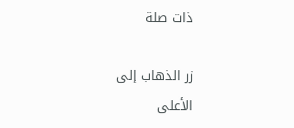ذات صلة

زر الذهاب إلى الأعلى